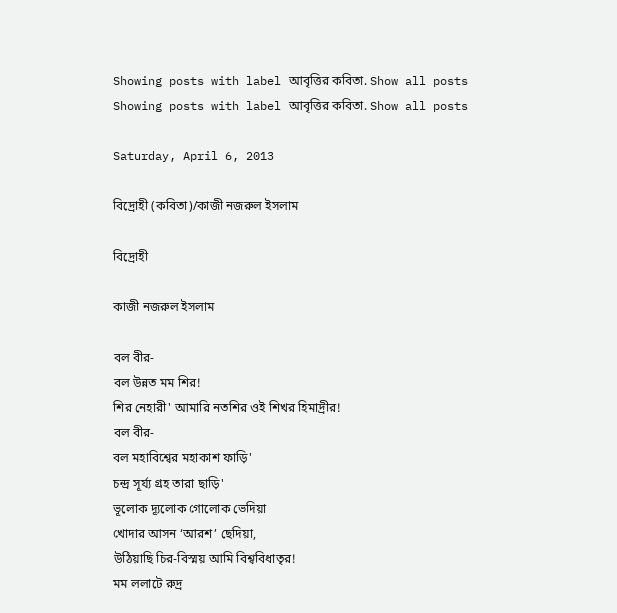Showing posts with label আবৃত্তির কবিতা. Show all posts
Showing posts with label আবৃত্তির কবিতা. Show all posts

Saturday, April 6, 2013

বিদ্রোহী (কবিতা)/কাজী নজরুল ইসলাম

বিদ্রোহী

কাজী নজরুল ইসলাম

বল বীর-
বল উন্নত মম শির!
শির নেহারী' আমারি নতশির ওই শিখর হিমাদ্রীর!
বল বীর-
বল মহাবিশ্বের মহাকাশ ফাড়ি'
চন্দ্র সূর্য্য গ্রহ তারা ছাড়ি'
ভূলোক দ্যূলোক গোলোক ভেদিয়া
খোদার আসন ‘আরশ’ ছেদিয়া,
উঠিয়াছি চির-বিস্ময় আমি বিশ্ববিধাতৃর!
মম ললাটে রুদ্র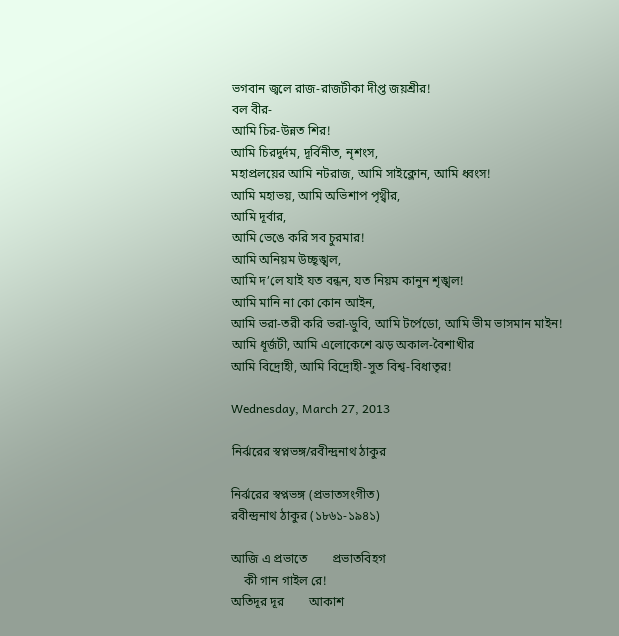ভগবান জ্বলে রাজ-রাজটীকা দীপ্ত জয়শ্রীর!
বল বীর-
আমি চির-উন্নত শির!
আমি চিরদুর্দম, দূর্বিনীত, নৃশংস,
মহাপ্রলয়ের আমি নটরাজ, আমি সাইক্লোন, আমি ধ্বংস!
আমি মহাভয়, আমি অভিশাপ পৃথ্বীর,
আমি দূর্বার,
আমি ভেঙে করি সব চুরমার!
আমি অনিয়ম উচ্ছৃঙ্খল,
আমি দ’লে যাই যত বন্ধন, যত নিয়ম কানুন শৃঙ্খল!
আমি মানি না কো কোন আইন,
আমি ভরা-তরী করি ভরা-ডুবি, আমি টর্পেডো, আমি ভীম ভাসমান মাইন!
আমি ধূর্জটী, আমি এলোকেশে ঝড় অকাল-বৈশাখীর
আমি বিদ্রোহী, আমি বিদ্রোহী-সুত বিশ্ব-বিধাতৃর!

Wednesday, March 27, 2013

নির্ঝরের স্বপ্নভঙ্গ/রবীন্দ্রনাথ ঠাকুর

নির্ঝরের স্বপ্নভঙ্গ (প্রভাতসংগীত)
রবীন্দ্রনাথ ঠাকুর (১৮৬১-১৯৪১)

আজি এ প্রভাতে        প্রভাতবিহগ
    কী গান গাইল রে!
অতিদূর দূর        আকাশ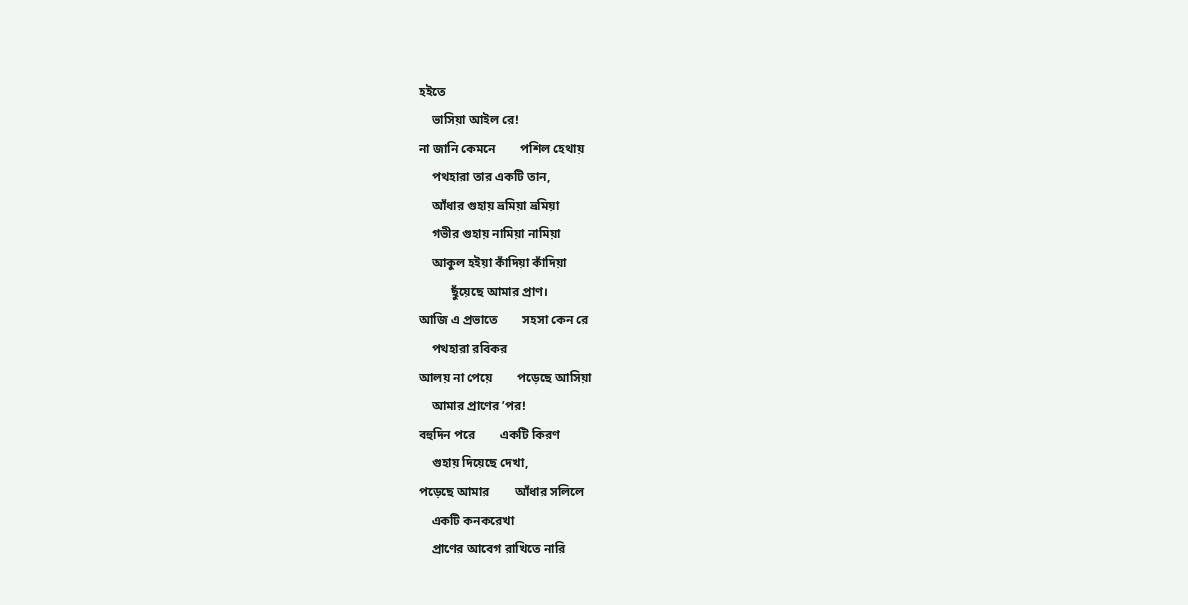হইতে
    ভাসিয়া আইল রে!
না জানি কেমনে        পশিল হেথায়
    পথহারা তার একটি তান,
    আঁধার গুহায় ভ্রমিয়া ভ্রমিয়া
    গভীর গুহায় নামিয়া নামিয়া
    আকুল হইয়া কাঁদিয়া কাঁদিয়া
          ছুঁয়েছে আমার প্রাণ।
আজি এ প্রভাতে        সহসা কেন রে
    পথহারা রবিকর
আলয় না পেয়ে        পড়েছে আসিয়া
    আমার প্রাণের ’পর!
বহুদিন পরে        একটি কিরণ
    গুহায় দিয়েছে দেখা,
পড়েছে আমার        আঁধার সলিলে
    একটি কনকরেখা
    প্রাণের আবেগ রাখিতে নারি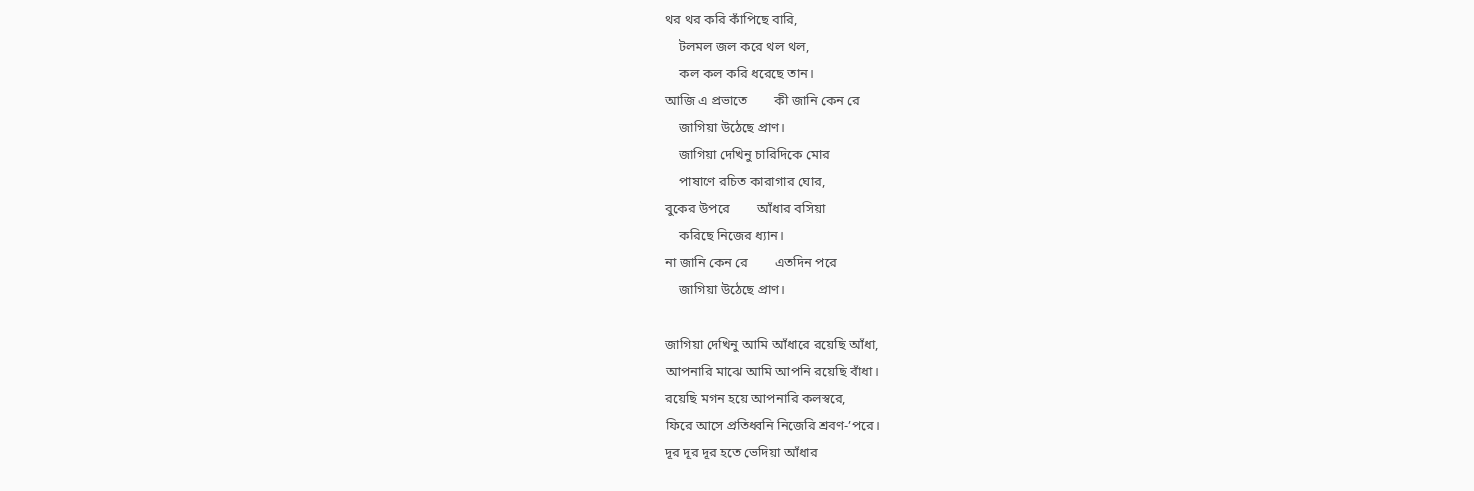থর থর করি কাঁপিছে বারি,
    টলমল জল করে থল থল,
    কল কল করি ধরেছে তান।
আজি এ প্রভাতে        কী জানি কেন রে
    জাগিয়া উঠেছে প্রাণ।
    জাগিয়া দেখিনু চারিদিকে মোর
    পাষাণে রচিত কারাগার ঘোর,
বুকের উপরে        আঁধার বসিয়া
    করিছে নিজের ধ্যান।
না জানি কেন রে        এতদিন পরে
    জাগিয়া উঠেছে প্রাণ।

জাগিয়া দেখিনু আমি আঁধারে রয়েছি আঁধা,
আপনারি মাঝে আমি আপনি রয়েছি বাঁধা।
রয়েছি মগন হয়ে আপনারি কলস্বরে,
ফিরে আসে প্রতিধ্বনি নিজেরি শ্রবণ-’পরে।
দূর দূর দূর হতে ভেদিয়া আঁধার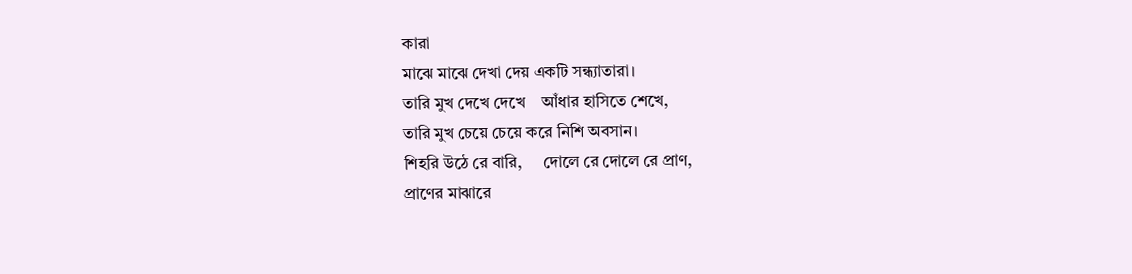কারা
মাঝে মাঝে দেখা দেয় একটি সন্ধ্যাতারা।
তারি মুখ দেখে দেখে    আঁধার হাসিতে শেখে,
তারি মুখ চেয়ে চেয়ে করে নিশি অবসান।
শিহরি উঠে রে বারি,     দোলে রে দোলে রে প্রাণ,
প্রাণের মাঝারে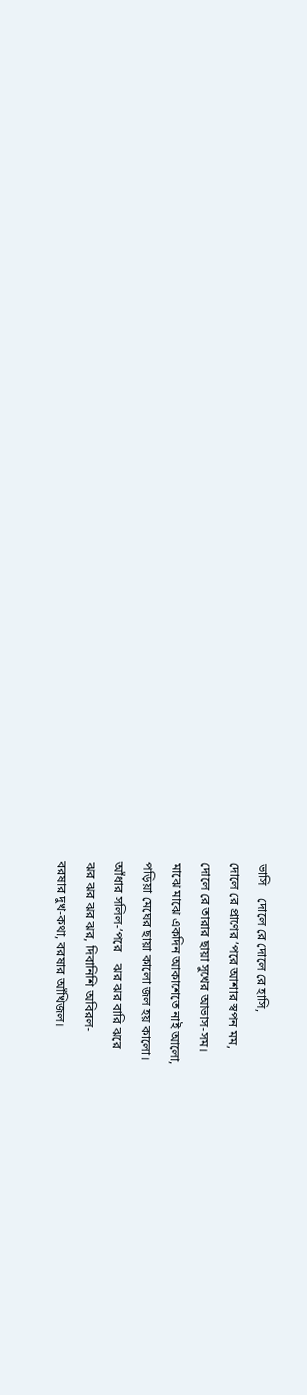ভাসি    দোলে রে দোলে রে হাসি,
দোলে রে প্রাণের ’পরে আশার স্বপন মম,
দোলে রে তারার ছায়া সুখের আভাস-সম।
মাঝে মাঝে একদিন আকাশেতে নাই আলো,
পড়িয়া মেঘের ছায়া কালো জল হয় কালো।
আঁধার সলিল-’পরে    ঝর ঝর বারি ঝরে
ঝর ঝর ঝর ঝর, দিবানিশি অবিরল-
বরষার দুখ-কথা, বরষার আঁখিজল।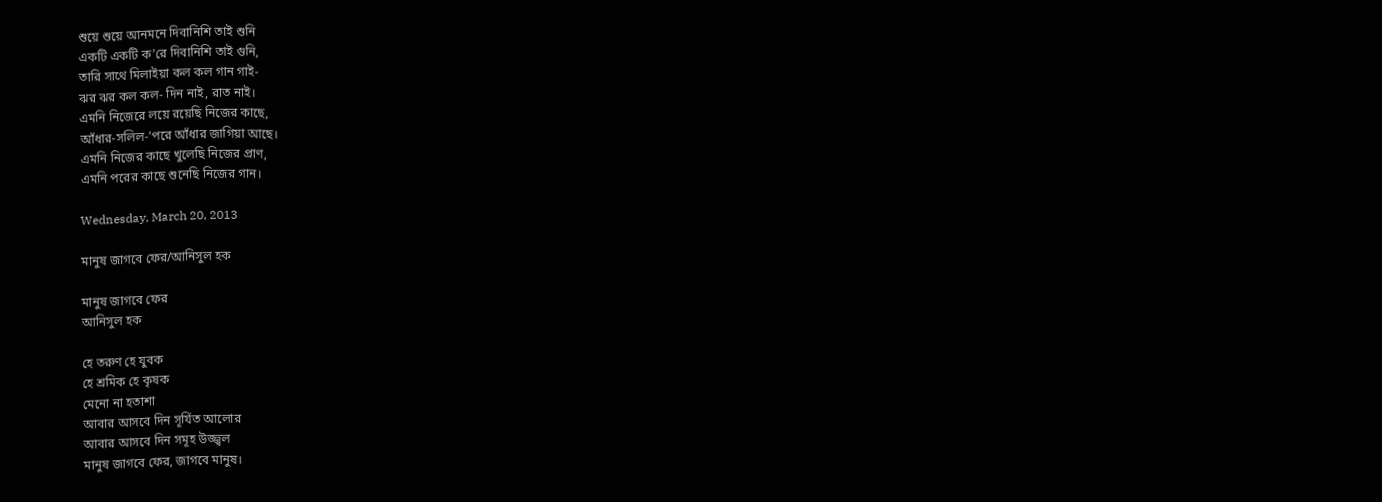শুয়ে শুয়ে আনমনে দিবানিশি তাই শুনি
একটি একটি ক’রে দিবানিশি তাই গুনি,
তারি সাথে মিলাইয়া কল কল গান গাই-
ঝর ঝর কল কল- দিন নাই, রাত নাই।
এমনি নিজেরে লয়ে রয়েছি নিজের কাছে,
আঁধার-সলিল-’পরে আঁধার জাগিয়া আছে।
এমনি নিজের কাছে খুলেছি নিজের প্রাণ,
এমনি পরের কাছে শুনেছি নিজের গান।

Wednesday, March 20, 2013

মানুষ জাগবে ফের/আনিসুল হক

মানুষ জাগবে ফের
আনিসুল হক

হে তরুণ হে যুবক
হে শ্রমিক হে কৃষক
মেনো না হতাশা
আবার আসবে দিন সূর্যিত আলোর
আবার আসবে দিন সমূহ উজ্জ্বল
মানুষ জাগবে ফের, জাগবে মানুষ।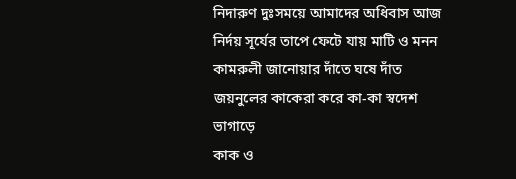নিদারুণ দুঃসময়ে আমাদের অধিবাস আজ
নির্দয় সূর্যের তাপে ফেটে যায় মাটি ও মনন
কামরুলী জানোয়ার দাঁতে ঘষে দাঁত
জয়নুলের কাকেরা করে কা-কা স্বদেশ ভাগাড়ে
কাক ও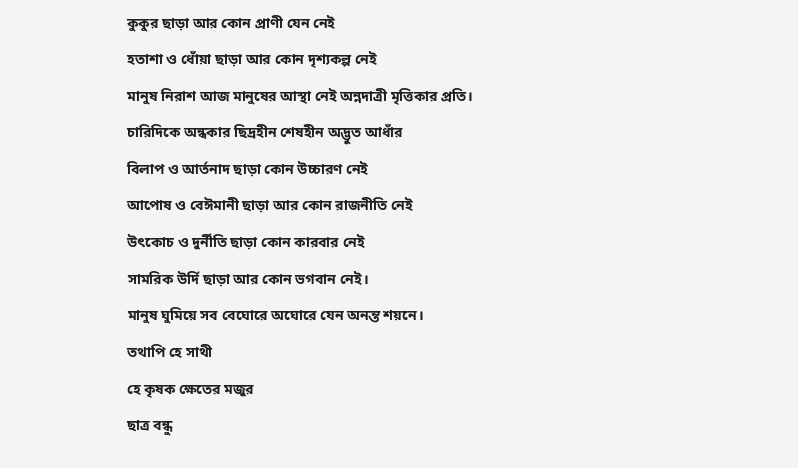কুকুর ছাড়া আর কোন প্রাণী যেন নেই
হতাশা ও ধোঁয়া ছাড়া আর কোন দৃশ্যকল্প নেই
মানুষ নিরাশ আজ মানুষের আস্থা নেই অন্নদাত্রী মৃত্তিকার প্রতি।
চারিদিকে অন্ধকার ছিদ্রহীন শেষহীন অদ্ভুত আধাঁর
বিলাপ ও আর্তনাদ ছাড়া কোন উচ্চারণ নেই
আপোষ ও বেঈমানী ছাড়া আর কোন রাজনীতি নেই
উৎকোচ ও দুর্নীতি ছাড়া কোন কারবার নেই
সামরিক উর্দি ছাড়া আর কোন ভগবান নেই।
মানুষ ঘুমিয়ে সব বেঘোরে অঘোরে যেন অনন্ত শয়নে।
তথাপি হে সাথী
হে কৃষক ক্ষেতের মজুর
ছাত্র বন্ধু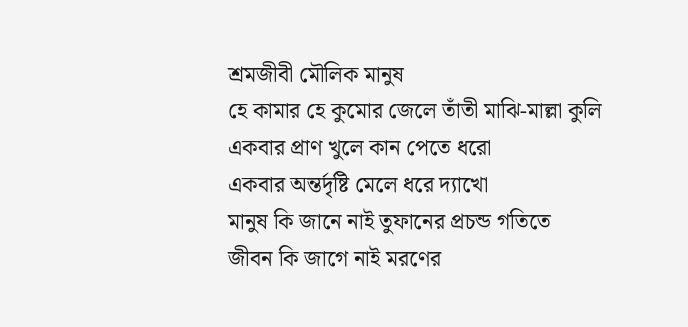শ্রমজীবী মৌলিক মানুষ
হে কামার হে কুমোর জেলে তাঁতী মাঝি-মাল্লা কুলি
একবার প্রাণ খুলে কান পেতে ধরো
একবার অন্তর্দৃষ্টি মেলে ধরে দ্যাখো
মানুষ কি জানে নাই তুফানের প্রচন্ড গতিতে
জীবন কি জাগে নাই মরণের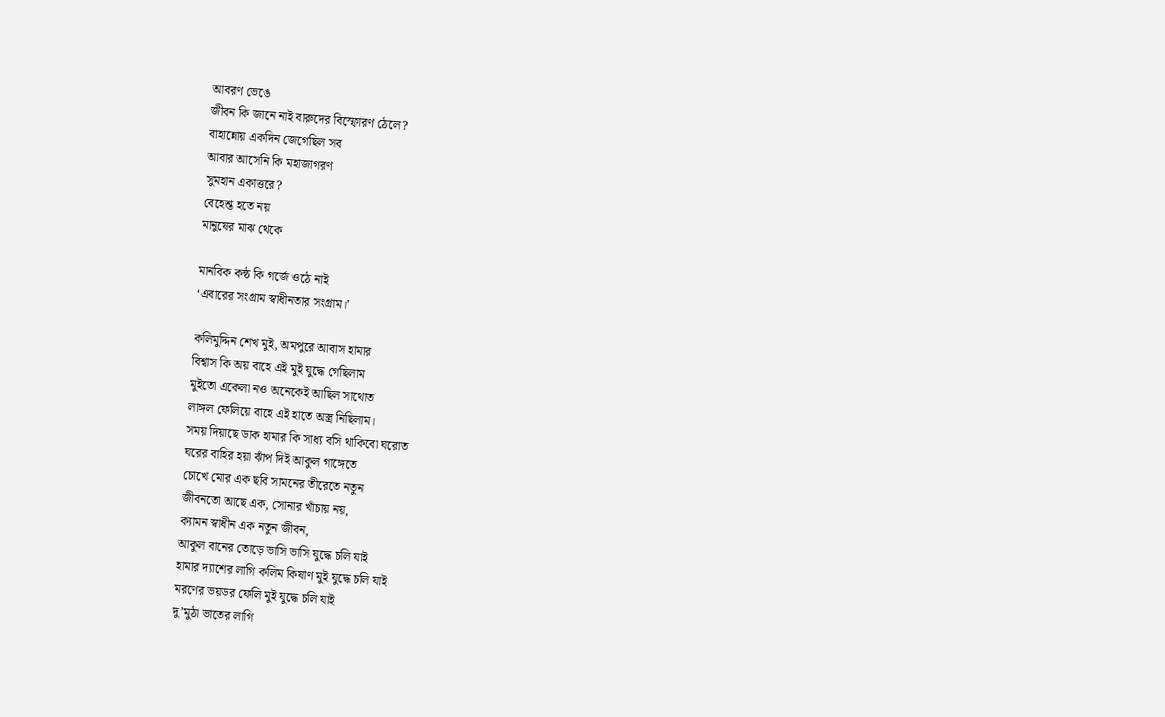আবরণ ভেঙে
জীবন কি জানে নাই বারুদের বিস্ফোরণ ঠেলে?
বাহান্নোয় একদিন জেগেছিল সব
আবার আসেনি কি মহাজাগরণ
সুমহান একাত্তরে?
বেহেশ্ত হতে নয়
মানুষের মাঝ থেকে

মানবিক কন্ঠ কি গর্জে ওঠে নাই
‘এবারের সংগ্রাম স্বাধীনতার সংগ্রাম।’

কলিমুদ্দিন শেখ মুই, অমপুরে আবাস হামার
বিশ্বাস কি অয় বাহে এই মুই যুদ্ধে গেছিলাম
মুইতো একেলা নও অনেকেই আছিল সাথোত
লাঙ্গল ফেলিয়ে বাহে এই হাতে অস্ত্র নিছিলাম।
সময় দিয়াছে ডাক হামার কি সাধ্য বসি থাকিবো ঘরোত
ঘরের বাহির হয়া ঝাঁপ দিই আকুল গাঙ্গেতে
চোখে মোর এক ছবি সামনের তীরেতে নতুন
জীবনতো আছে এক, সোনার খাঁচায় নয়,
ক্যামন স্বাধীন এক নতুন জীবন,
আকুল বানের তোড়ে ভাসি ভাসি যুদ্ধে চলি যাই
হামার দ্যাশের লাগি কলিম কিষাণ মুই যুদ্ধে চলি যাই
মরণের ভয়ডর ফেলি মুই যুদ্ধে চলি যাই
দু’মুঠা ভাতের লাগি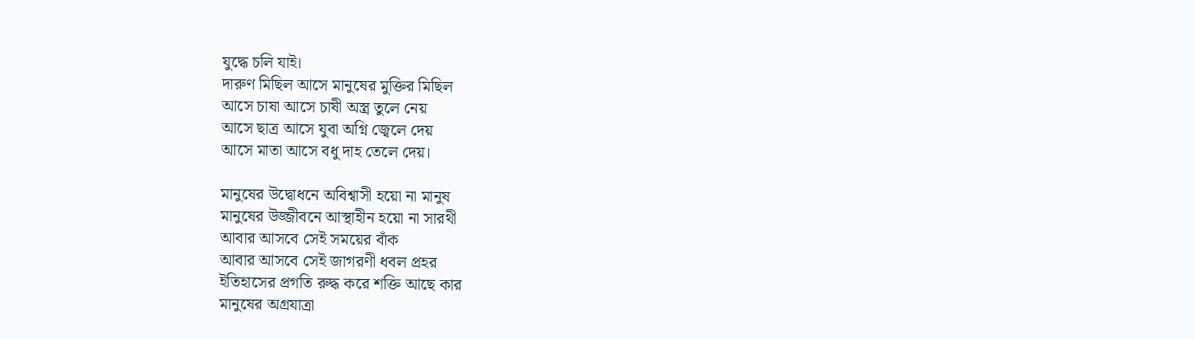যুদ্ধে চলি যাই।
দারুণ মিছিল আসে মানুষের মুক্তির মিছিল
আসে চাষা আসে চাষী অস্ত্র তুলে নেয়
আসে ছাত্র আসে যুবা অগ্নি জ্বেলে দেয়
আসে মাতা আসে বধু দাহ তেলে দেয়।

মানুষের উদ্বোধনে অবিশ্বাসী হয়ো না মানুষ
মানুষের উজ্জীবনে আস্থাহীন হয়ো না সারথী
আবার আসবে সেই সময়ের বাঁক
আবার আসবে সেই জাগরণী ধবল প্রহর
ইতিহাসের প্রগতি রুদ্ধ করে শক্তি আছে কার
মানুষের অগ্রযাত্রা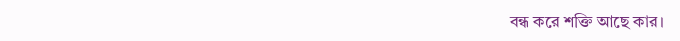বন্ধ করে শক্তি আছে কার।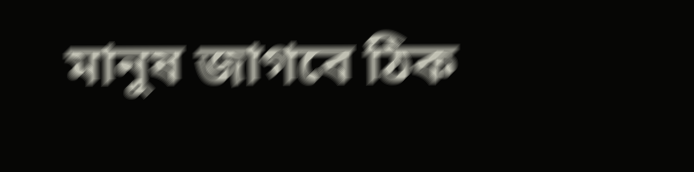মানুষ জাগবে ঠিক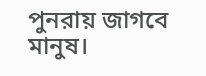পুনরায় জাগবে মানুষ।